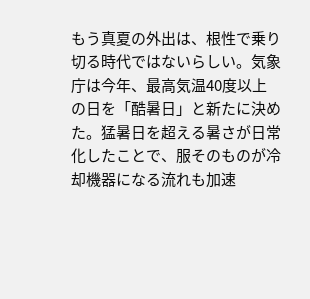もう真夏の外出は、根性で乗り切る時代ではないらしい。気象庁は今年、最高気温40度以上の日を「酷暑日」と新たに決めた。猛暑日を超える暑さが日常化したことで、服そのものが冷却機器になる流れも加速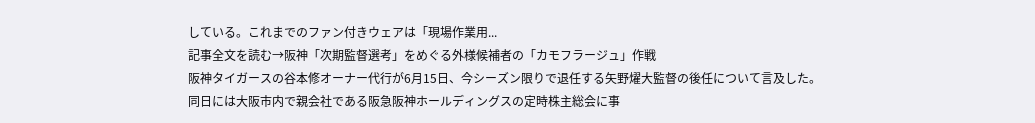している。これまでのファン付きウェアは「現場作業用...
記事全文を読む→阪神「次期監督選考」をめぐる外様候補者の「カモフラージュ」作戦
阪神タイガースの谷本修オーナー代行が6月15日、今シーズン限りで退任する矢野燿大監督の後任について言及した。
同日には大阪市内で親会社である阪急阪神ホールディングスの定時株主総会に事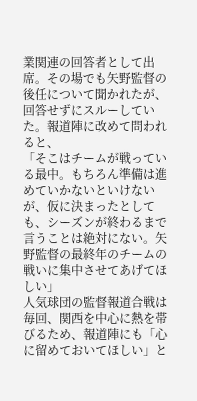業関連の回答者として出席。その場でも矢野監督の後任について聞かれたが、回答せずにスルーしていた。報道陣に改めて問われると、
「そこはチームが戦っている最中。もちろん準備は進めていかないといけないが、仮に決まったとしても、シーズンが終わるまで言うことは絶対にない。矢野監督の最終年のチームの戦いに集中させてあげてほしい」
人気球団の監督報道合戦は毎回、関西を中心に熱を帯びるため、報道陣にも「心に留めておいてほしい」と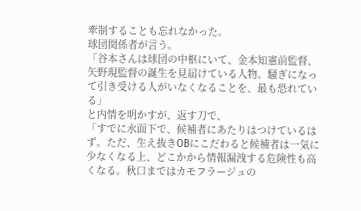牽制することも忘れなかった。
球団関係者が言う。
「谷本さんは球団の中枢にいて、金本知憲前監督、矢野現監督の誕生を見届けている人物。騒ぎになって引き受ける人がいなくなることを、最も恐れている」
と内情を明かすが、返す刀で、
「すでに水面下で、候補者にあたりはつけているはず。ただ、生え抜きOBにこだわると候補者は一気に少なくなる上、どこかから情報漏洩する危険性も高くなる。秋口まではカモフラージュの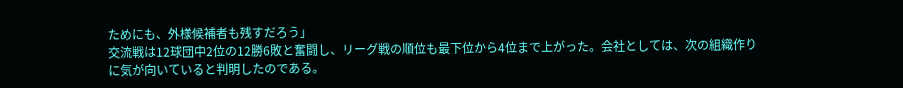ためにも、外様候補者も残すだろう」
交流戦は12球団中2位の12勝6敗と奮闘し、リーグ戦の順位も最下位から4位まで上がった。会社としては、次の組織作りに気が向いていると判明したのである。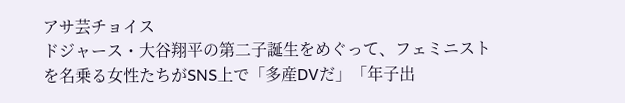アサ芸チョイス
ドジャース・大谷翔平の第二子誕生をめぐって、フェミニストを名乗る女性たちがSNS上で「多産DVだ」「年子出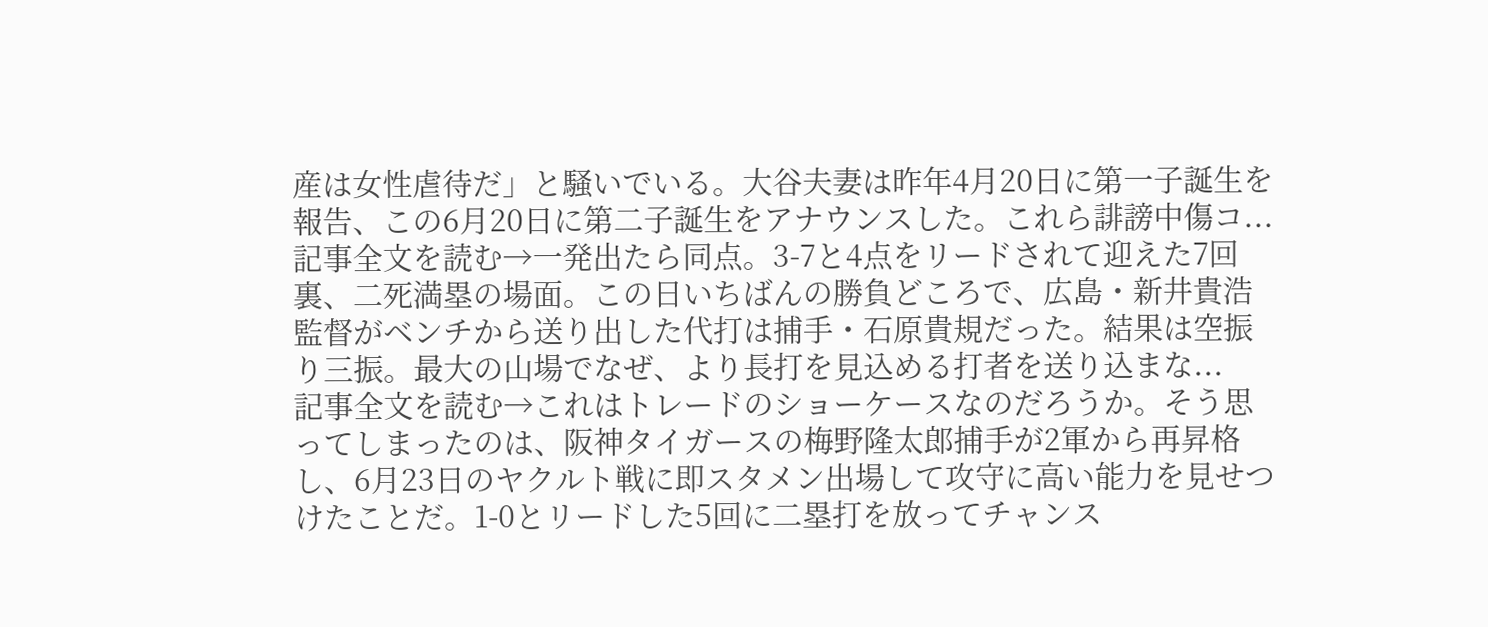産は女性虐待だ」と騒いでいる。大谷夫妻は昨年4月20日に第一子誕生を報告、この6月20日に第二子誕生をアナウンスした。これら誹謗中傷コ...
記事全文を読む→一発出たら同点。3-7と4点をリードされて迎えた7回裏、二死満塁の場面。この日いちばんの勝負どころで、広島・新井貴浩監督がベンチから送り出した代打は捕手・石原貴規だった。結果は空振り三振。最大の山場でなぜ、より長打を見込める打者を送り込まな...
記事全文を読む→これはトレードのショーケースなのだろうか。そう思ってしまったのは、阪神タイガースの梅野隆太郎捕手が2軍から再昇格し、6月23日のヤクルト戦に即スタメン出場して攻守に高い能力を見せつけたことだ。1-0とリードした5回に二塁打を放ってチャンス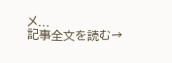メ...
記事全文を読む→